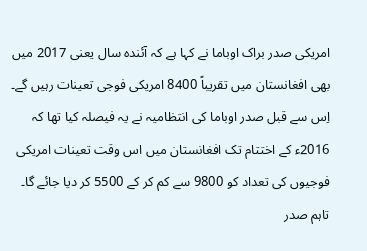امریکی صدر براک اوباما نے کہا ہے کہ آئندہ سال یعنی 2017 میں بھی افغانستان میں تقریباً 8400 امریکی فوجی تعینات رہیں گے۔
اِس سے قبل صدر اوباما کی انتظامیہ نے یہ فیصلہ کیا تھا کہ 2016ء کے اختتام تک افغانستان میں اس وقت تعینات امریکی فوجیوں کی تعداد کو 9800 سے کم کر کے 5500 کر دیا جائے گا۔
تاہم صدر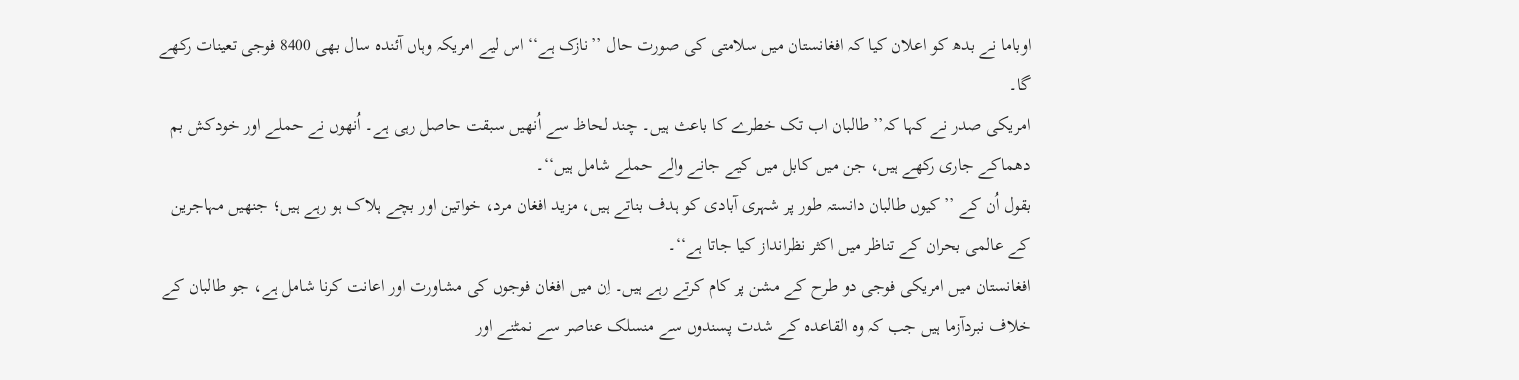اوباما نے بدھ کو اعلان کیا کہ افغانستان میں سلامتی کی صورت حال ’’نازک ہے‘‘ اس لیے امریکہ وہاں آئندہ سال بھی 8400 فوجی تعینات رکھے گا۔
امریکی صدر نے کہا کہ’’طالبان اب تک خطرے کا باعث ہیں۔ چند لحاظ سے اُنھیں سبقت حاصل رہی ہے۔ اُنھوں نے حملے اور خودکش بم دھماکے جاری رکھے ہیں، جن میں کابل میں کیے جانے والے حملے شامل ہیں‘‘۔
بقول اُن کے ’’کیوں طالبان دانستہ طور پر شہری آبادی کو ہدف بناتے ہیں، مزید افغان مرد، خواتین اور بچے ہلاک ہو رہے ہیں؛ جنھیں مہاجرین کے عالمی بحران کے تناظر میں اکثر نظرانداز کیا جاتا ہے‘‘۔
افغانستان میں امریکی فوجی دو طرح کے مشن پر کام کرتے رہے ہیں۔ اِن میں افغان فوجوں کی مشاورت اور اعانت کرنا شامل ہے، جو طالبان کے خلاف نبردآزما ہیں جب کہ وہ القاعدہ کے شدت پسندوں سے منسلک عناصر سے نمٹنے اور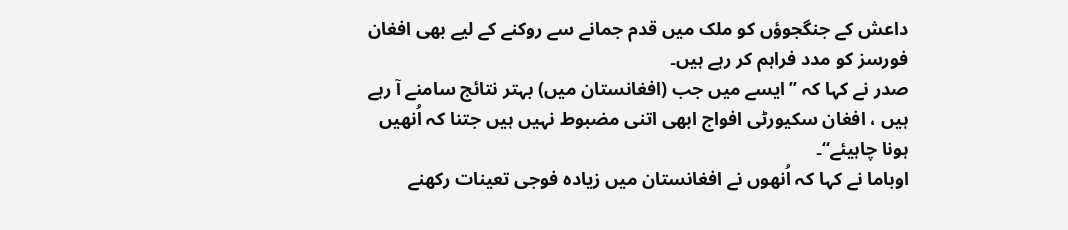داعش کے جنگجوؤں کو ملک میں قدم جمانے سے روکنے کے لیے بھی افغان فورسز کو مدد فراہم کر رہے ہیں۔
صدر نے کہا کہ ’’ایسے میں جب (افغانستان میں) بہتر نتائج سامنے آ رہے ہیں ، افغان سکیورٹی افواج ابھی اتنی مضبوط نہیں ہیں جتنا کہ اُنھیں ہونا چاہیئے‘‘۔
اوباما نے کہا کہ اُنھوں نے افغانستان میں زیادہ فوجی تعینات رکھنے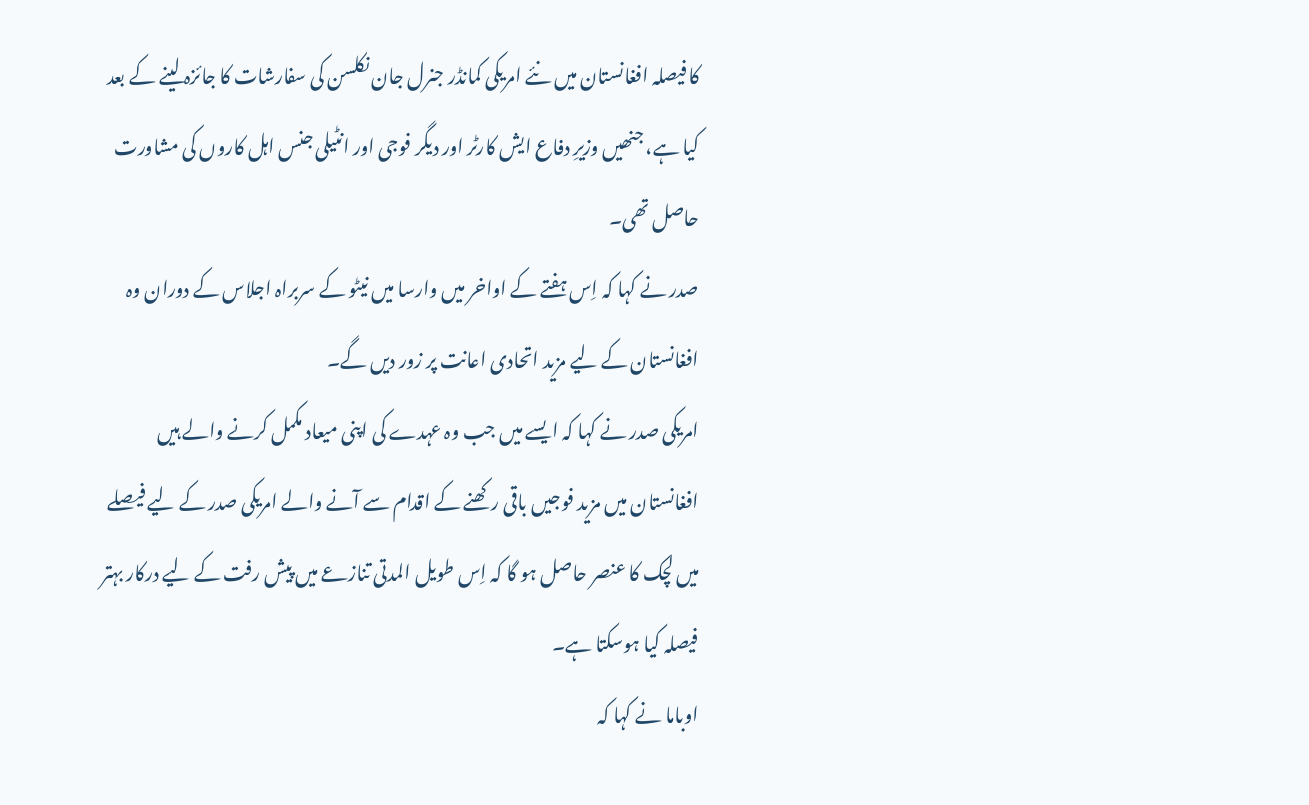کا فیصلہ افغانستان میں نئے امریکی کمانڈر جنرل جان نکلسن کی سفارشات کا جائزہ لینے کے بعد کیا ہے، جنھیں وزیرِ دفاع ایش کارٹر اور دیگر فوجی اور انٹیلی جنس اہل کاروں کی مشاورت حاصل تھی۔
صدر نے کہا کہ اِس ہفتے کے اواخر میں وارسا میں نیٹو کے سربراہ اجلاس کے دوران وہ افغانستان کے لیے مزید اتحادی اعانت پر زور دیں گے۔
امریکی صدر نے کہا کہ ایسے میں جب وہ عہدے کی اپنی میعاد مکمل کرنے والے ہیں افغانستان میں مزید فوجیں باقی رکھنے کے اقدام سے آنے والے امریکی صدر کے لیے فیصلے میں لچک کا عنصر حاصل ہو گا کہ اِس طویل المدتی تنازعے میں پیش رفت کے لیے درکار بہتر فیصلہ کیا ہوسکتا ہے۔
اوباما نے کہا کہ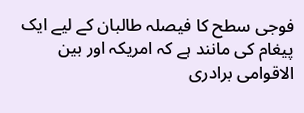فوجی سطح کا فیصلہ طالبان کے لیے ایک پیغام کی مانند ہے کہ امریکہ اور بین الاقوامی برادری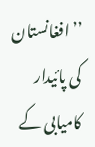’’افغانستان کی پائیدار کامیابی کے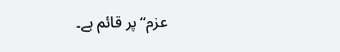عزم‘‘ پر قائم ہے۔